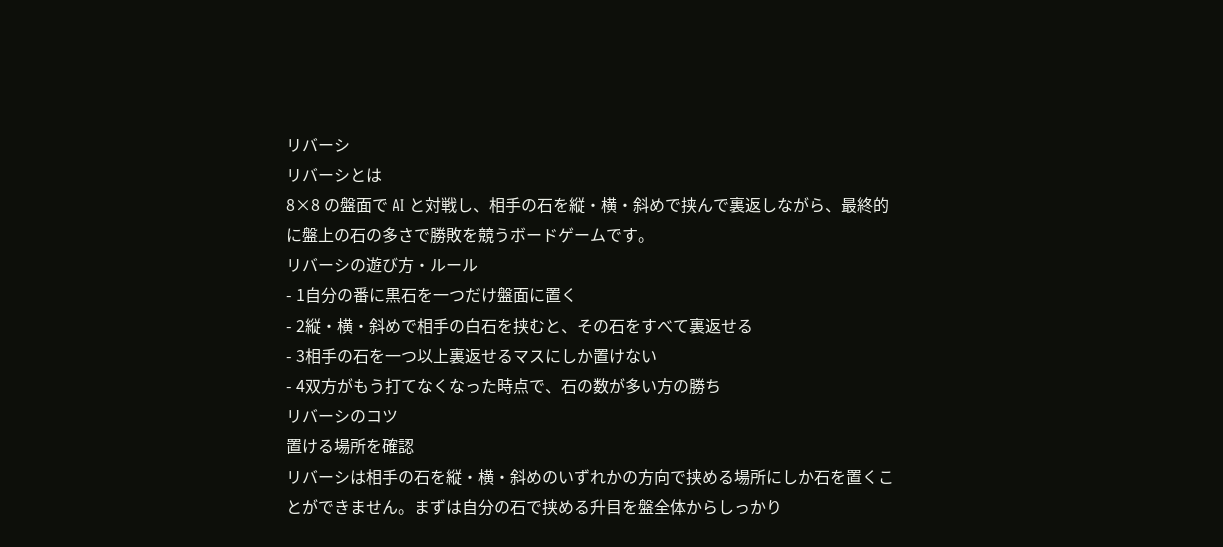リバーシ
リバーシとは
8×8 の盤面で AI と対戦し、相手の石を縦・横・斜めで挟んで裏返しながら、最終的に盤上の石の多さで勝敗を競うボードゲームです。
リバーシの遊び方・ルール
- 1自分の番に黒石を一つだけ盤面に置く
- 2縦・横・斜めで相手の白石を挟むと、その石をすべて裏返せる
- 3相手の石を一つ以上裏返せるマスにしか置けない
- 4双方がもう打てなくなった時点で、石の数が多い方の勝ち
リバーシのコツ
置ける場所を確認
リバーシは相手の石を縦・横・斜めのいずれかの方向で挟める場所にしか石を置くことができません。まずは自分の石で挟める升目を盤全体からしっかり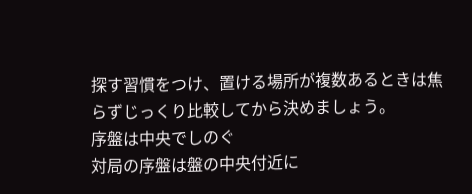探す習慣をつけ、置ける場所が複数あるときは焦らずじっくり比較してから決めましょう。
序盤は中央でしのぐ
対局の序盤は盤の中央付近に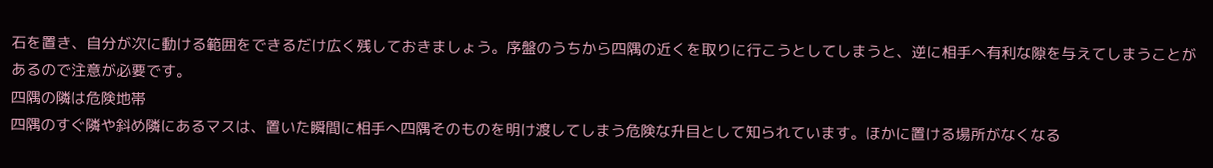石を置き、自分が次に動ける範囲をできるだけ広く残しておきましょう。序盤のうちから四隅の近くを取りに行こうとしてしまうと、逆に相手へ有利な隙を与えてしまうことがあるので注意が必要です。
四隅の隣は危険地帯
四隅のすぐ隣や斜め隣にあるマスは、置いた瞬間に相手へ四隅そのものを明け渡してしまう危険な升目として知られています。ほかに置ける場所がなくなる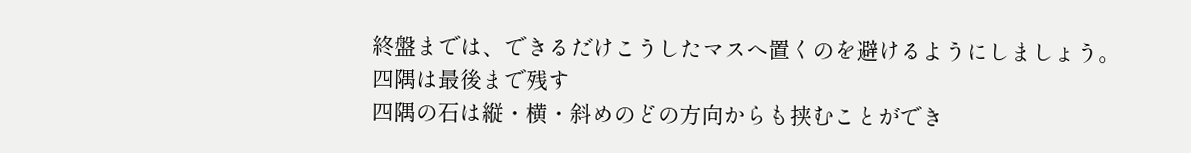終盤までは、できるだけこうしたマスへ置くのを避けるようにしましょう。
四隅は最後まで残す
四隅の石は縦・横・斜めのどの方向からも挟むことができ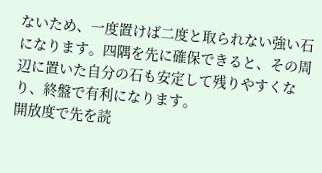ないため、一度置けば二度と取られない強い石になります。四隅を先に確保できると、その周辺に置いた自分の石も安定して残りやすくなり、終盤で有利になります。
開放度で先を読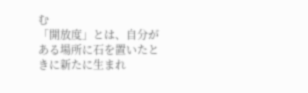む
「開放度」とは、自分がある場所に石を置いたときに新たに生まれ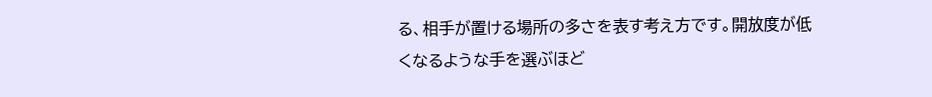る、相手が置ける場所の多さを表す考え方です。開放度が低くなるような手を選ぶほど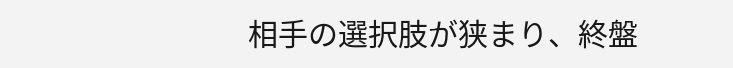相手の選択肢が狭まり、終盤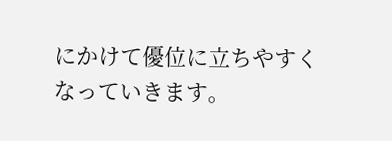にかけて優位に立ちやすくなっていきます。